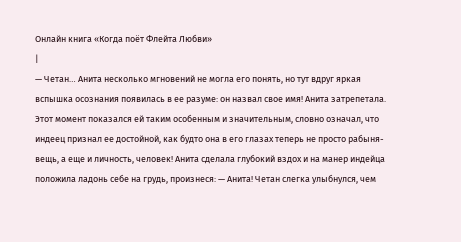Онлайн книга «Когда поёт Флейта Любви»
|
— Четан… Анита несколько мгновений не могла его понять, но тут вдруг яркая вспышка осознания появилась в ее разуме: он назвал свое имя! Анита затрепетала. Этот момент показался ей таким особенным и значительным, словно означал, что индеец признал ее достойной, как будто она в его глазах теперь не просто рабыня-вещь, а еще и личность, человек! Анита сделала глубокий вздох и на манер индейца положила ладонь себе на грудь, произнеся: — Анита! Четан слегка улыбнулся, чем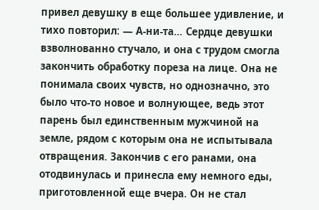привел девушку в еще большее удивление, и тихо повторил: — А-ни-та… Сердце девушки взволнованно стучало, и она с трудом смогла закончить обработку пореза на лице. Она не понимала своих чувств, но однозначно, это было что-то новое и волнующее, ведь этот парень был единственным мужчиной на земле, рядом с которым она не испытывала отвращения. Закончив с его ранами, она отодвинулась и принесла ему немного еды, приготовленной еще вчера. Он не стал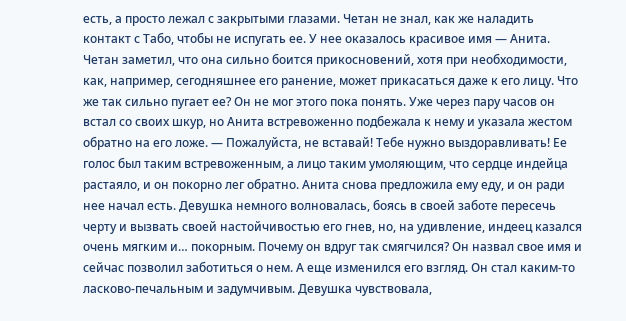есть, а просто лежал с закрытыми глазами. Четан не знал, как же наладить контакт с Табо, чтобы не испугать ее. У нее оказалось красивое имя — Анита. Четан заметил, что она сильно боится прикосновений, хотя при необходимости, как, например, сегодняшнее его ранение, может прикасаться даже к его лицу. Что же так сильно пугает ее? Он не мог этого пока понять. Уже через пару часов он встал со своих шкур, но Анита встревоженно подбежала к нему и указала жестом обратно на его ложе. — Пожалуйста, не вставай! Тебе нужно выздоравливать! Ее голос был таким встревоженным, а лицо таким умоляющим, что сердце индейца растаяло, и он покорно лег обратно. Анита снова предложила ему еду, и он ради нее начал есть. Девушка немного волновалась, боясь в своей заботе пересечь черту и вызвать своей настойчивостью его гнев, но, на удивление, индеец казался очень мягким и… покорным. Почему он вдруг так смягчился? Он назвал свое имя и сейчас позволил заботиться о нем. А еще изменился его взгляд. Он стал каким-то ласково-печальным и задумчивым. Девушка чувствовала,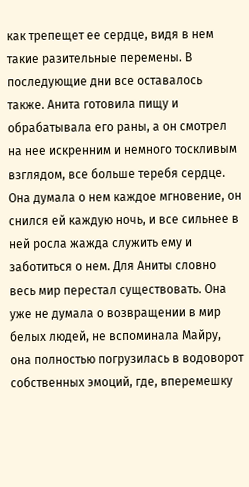как трепещет ее сердце, видя в нем такие разительные перемены. В последующие дни все оставалось также. Анита готовила пищу и обрабатывала его раны, а он смотрел на нее искренним и немного тоскливым взглядом, все больше теребя сердце. Она думала о нем каждое мгновение, он снился ей каждую ночь, и все сильнее в ней росла жажда служить ему и заботиться о нем. Для Аниты словно весь мир перестал существовать. Она уже не думала о возвращении в мир белых людей, не вспоминала Майру, она полностью погрузилась в водоворот собственных эмоций, где, вперемешку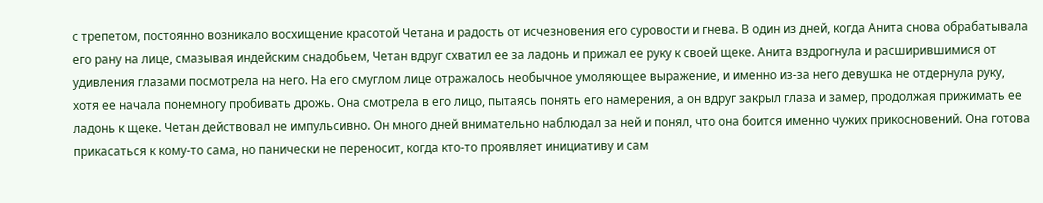с трепетом, постоянно возникало восхищение красотой Четана и радость от исчезновения его суровости и гнева. В один из дней, когда Анита снова обрабатывала его рану на лице, смазывая индейским снадобьем, Четан вдруг схватил ее за ладонь и прижал ее руку к своей щеке. Анита вздрогнула и расширившимися от удивления глазами посмотрела на него. На его смуглом лице отражалось необычное умоляющее выражение, и именно из-за него девушка не отдернула руку, хотя ее начала понемногу пробивать дрожь. Она смотрела в его лицо, пытаясь понять его намерения, а он вдруг закрыл глаза и замер, продолжая прижимать ее ладонь к щеке. Четан действовал не импульсивно. Он много дней внимательно наблюдал за ней и понял, что она боится именно чужих прикосновений. Она готова прикасаться к кому-то сама, но панически не переносит, когда кто-то проявляет инициативу и сам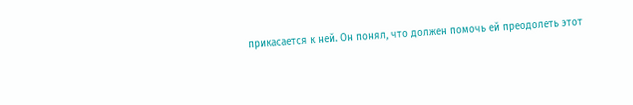прикасается к ней. Он понял, что должен помочь ей преодолеть этот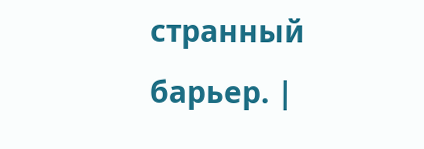странный барьер. |